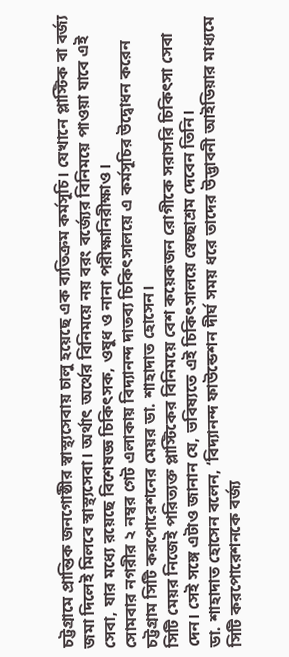চট্টগ্রামে প্রান্তিক জনগোষ্ঠীর স্বাস্থ্যসেবায় চালু হয়েছে এক ব্যতিক্রম কর্মসূচি। যেখানে প্লাস্টিক বা বর্জ্য জমা দিলেই মিলবে স্বাস্থ্যসেবা। অর্থাৎ অর্থের বিনিময়ে নয় বরং বর্জ্যের বিনিময়ে পাওয়া যাবে এই সেবা, যার মধ্যে রয়েছে বিশেষজ্ঞ চিকিৎসক, ওষুধ ও নানা পরীক্ষানিরীক্ষাও।
সোমবার নগরীর ২ নম্বর গেট এলাকায় বিদ্যানন্দ দাতব্য চিকিৎসালয়ে এ কর্মসূচির উদ্বোধন করেন চট্টগ্রাম সিটি করপোরেশনের মেয়র ডা. শাহাদাত হোসেন।
সিটি মেয়র নিজেই পরিত্যক্ত প্লাস্টিকের বিনিময়ে বেশ কয়েকজন রোগীকে সরাসরি চিকিৎসা সেবা দেন। সেই সঙ্গে এটাও জানান যে, ভবিষ্যতে এই চিকিৎসালয়ে স্বেচ্ছাশ্রম দেবেন তিনি।
ডা. শাহাদাত হোসেন বলেন, ‘বিদ্যানন্দ ফাউন্ডেশন দীর্ঘ সময় ধরে তাদের উদ্ভাবনী আইডিয়ার মাধ্যমে সিটি করপোরেশনকে বর্জ্য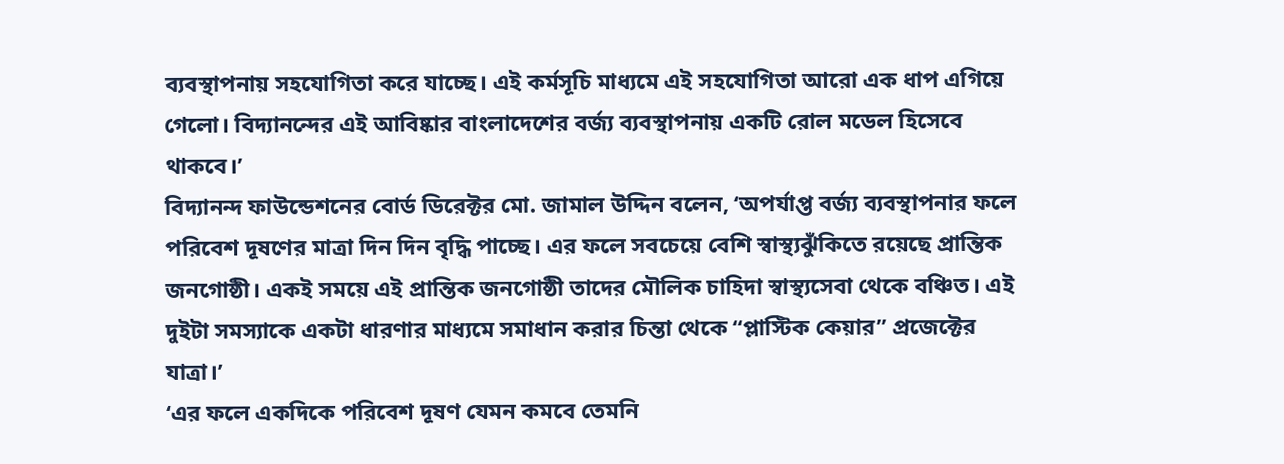ব্যবস্থাপনায় সহযোগিতা করে যাচ্ছে। এই কর্মসূচি মাধ্যমে এই সহযোগিতা আরো এক ধাপ এগিয়ে গেলো। বিদ্যানন্দের এই আবিষ্কার বাংলাদেশের বর্জ্য ব্যবস্থাপনায় একটি রোল মডেল হিসেবে থাকবে।’
বিদ্যানন্দ ফাউন্ডেশনের বোর্ড ডিরেক্টর মো. জামাল উদ্দিন বলেন, ‘অপর্যাপ্ত বর্জ্য ব্যবস্থাপনার ফলে পরিবেশ দূষণের মাত্রা দিন দিন বৃদ্ধি পাচ্ছে। এর ফলে সবচেয়ে বেশি স্বাস্থ্যঝুঁকিতে রয়েছে প্রান্তিক জনগোষ্ঠী। একই সময়ে এই প্রান্তিক জনগোষ্ঠী তাদের মৌলিক চাহিদা স্বাস্থ্যসেবা থেকে বঞ্চিত। এই দুইটা সমস্যাকে একটা ধারণার মাধ্যমে সমাধান করার চিন্তা থেকে “প্লাস্টিক কেয়ার” প্রজেক্টের যাত্রা।’
‘এর ফলে একদিকে পরিবেশ দূষণ যেমন কমবে তেমনি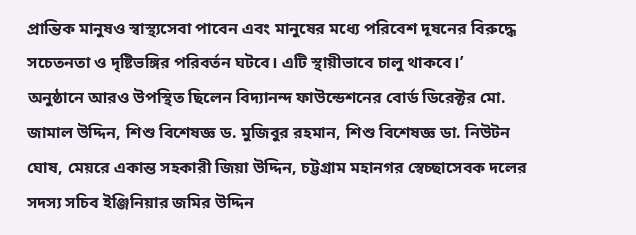প্রান্তিক মানুষও স্বাস্থ্যসেবা পাবেন এবং মানুষের মধ্যে পরিবেশ দূষনের বিরুদ্ধে সচেতনতা ও দৃষ্টিভঙ্গির পরিবর্তন ঘটবে। এটি স্থায়ীভাবে চালু থাকবে।’
অনুষ্ঠানে আরও উপস্থিত ছিলেন বিদ্যানন্দ ফাউন্ডেশনের বোর্ড ডিরেক্টর মো. জামাল উদ্দিন, শিশু বিশেষজ্ঞ ড. মুজিবুর রহমান, শিশু বিশেষজ্ঞ ডা. নিউটন ঘোষ, মেয়রে একান্ত সহকারী জিয়া উদ্দিন, চট্টগ্রাম মহানগর স্বেচ্ছাসেবক দলের সদস্য সচিব ইঞ্জিনিয়ার জমির উদ্দিন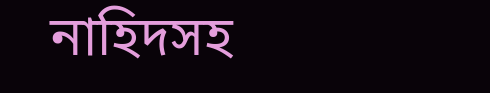নাহিদসহ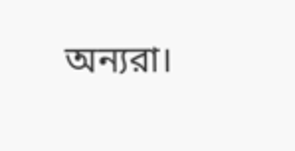অন্যরা।